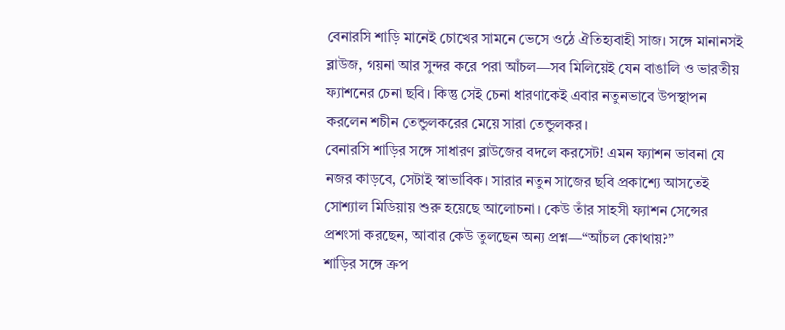বেনারসি শাড়ি মানেই চোখের সামনে ভেসে ওঠে ঐতিহ্যবাহী সাজ। সঙ্গে মানানসই ব্লাউজ, গয়না আর সুন্দর করে পরা আঁচল—সব মিলিয়েই যেন বাঙালি ও ভারতীয় ফ্যাশনের চেনা ছবি। কিন্তু সেই চেনা ধারণাকেই এবার নতুনভাবে উপস্থাপন করলেন শচীন তেন্ডুলকরের মেয়ে সারা তেন্ডুলকর।
বেনারসি শাড়ির সঙ্গে সাধারণ ব্লাউজের বদলে করসেট! এমন ফ্যাশন ভাবনা যে নজর কাড়বে, সেটাই স্বাভাবিক। সারার নতুন সাজের ছবি প্রকাশ্যে আসতেই সোশ্যাল মিডিয়ায় শুরু হয়েছে আলোচনা। কেউ তাঁর সাহসী ফ্যাশন সেন্সের প্রশংসা করছেন, আবার কেউ তুলছেন অন্য প্রশ্ন—“আঁচল কোথায়?”
শাড়ির সঙ্গে ক্রপ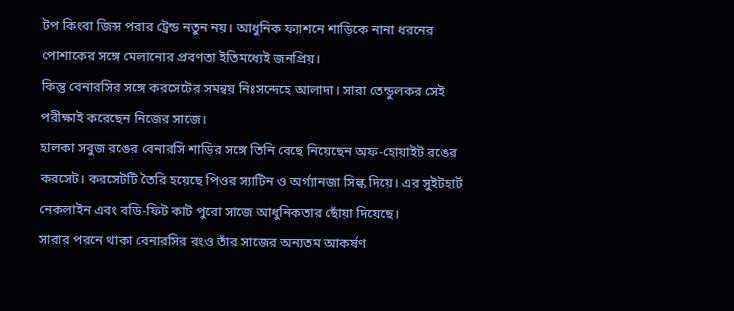টপ কিংবা জিন্স পরার ট্রেন্ড নতুন নয়। আধুনিক ফ্যাশনে শাড়িকে নানা ধরনের পোশাকের সঙ্গে মেলানোর প্রবণতা ইতিমধ্যেই জনপ্রিয়।
কিন্তু বেনারসির সঙ্গে করসেটের সমন্বয় নিঃসন্দেহে আলাদা। সারা তেন্ডুলকর সেই পরীক্ষাই করেছেন নিজের সাজে।
হালকা সবুজ রঙের বেনারসি শাড়ির সঙ্গে তিনি বেছে নিয়েছেন অফ-হোয়াইট রঙের করসেট। করসেটটি তৈরি হয়েছে পিওর স্যাটিন ও অর্গ্যানজা সিল্ক দিয়ে। এর সুইটহার্ট নেকলাইন এবং বডি-ফিট কাট পুরো সাজে আধুনিকতার ছোঁয়া দিয়েছে।
সারার পরনে থাকা বেনারসির রংও তাঁর সাজের অন্যতম আকর্ষণ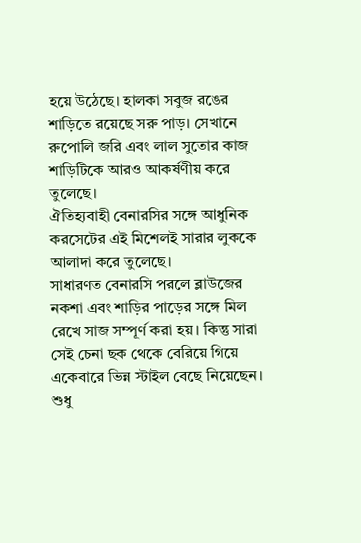হয়ে উঠেছে। হালকা সবুজ রঙের শাড়িতে রয়েছে সরু পাড়। সেখানে রুপোলি জরি এবং লাল সুতোর কাজ শাড়িটিকে আরও আকর্ষণীয় করে তুলেছে।
ঐতিহ্যবাহী বেনারসির সঙ্গে আধুনিক করসেটের এই মিশেলই সারার লুককে আলাদা করে তুলেছে।
সাধারণত বেনারসি পরলে ব্লাউজের নকশা এবং শাড়ির পাড়ের সঙ্গে মিল রেখে সাজ সম্পূর্ণ করা হয়। কিন্তু সারা সেই চেনা ছক থেকে বেরিয়ে গিয়ে একেবারে ভিন্ন স্টাইল বেছে নিয়েছেন।
শুধু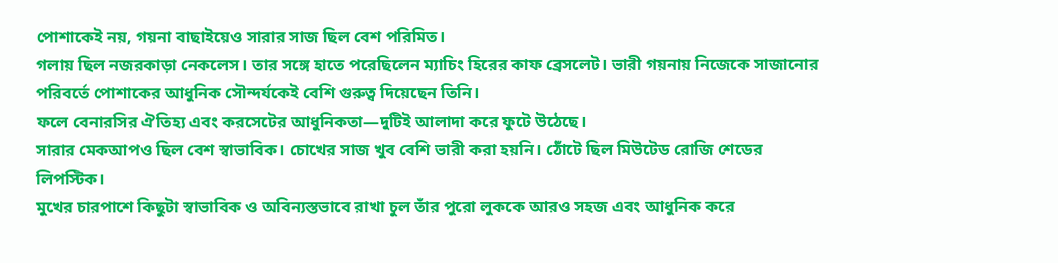পোশাকেই নয়, গয়না বাছাইয়েও সারার সাজ ছিল বেশ পরিমিত।
গলায় ছিল নজরকাড়া নেকলেস। তার সঙ্গে হাতে পরেছিলেন ম্যাচিং হিরের কাফ ব্রেসলেট। ভারী গয়নায় নিজেকে সাজানোর পরিবর্তে পোশাকের আধুনিক সৌন্দর্যকেই বেশি গুরুত্ব দিয়েছেন তিনি।
ফলে বেনারসির ঐতিহ্য এবং করসেটের আধুনিকতা—দুটিই আলাদা করে ফুটে উঠেছে।
সারার মেকআপও ছিল বেশ স্বাভাবিক। চোখের সাজ খুব বেশি ভারী করা হয়নি। ঠোঁটে ছিল মিউটেড রোজি শেডের লিপস্টিক।
মুখের চারপাশে কিছুটা স্বাভাবিক ও অবিন্যস্তভাবে রাখা চুল তাঁর পুরো লুককে আরও সহজ এবং আধুনিক করে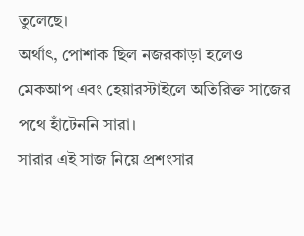তুলেছে।
অর্থাৎ, পোশাক ছিল নজরকাড়া হলেও মেকআপ এবং হেয়ারস্টাইলে অতিরিক্ত সাজের পথে হাঁটেননি সারা।
সারার এই সাজ নিয়ে প্রশংসার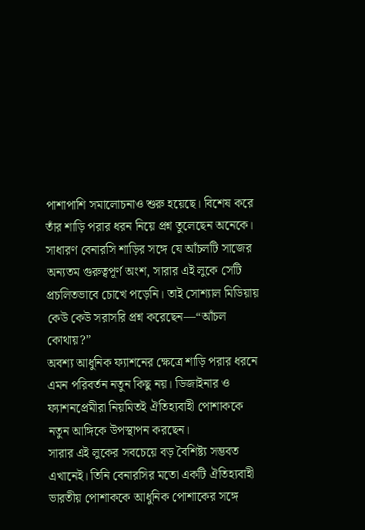পাশাপাশি সমালোচনাও শুরু হয়েছে। বিশেষ করে তাঁর শাড়ি পরার ধরন নিয়ে প্রশ্ন তুলেছেন অনেকে।
সাধারণ বেনারসি শাড়ির সঙ্গে যে আঁচলটি সাজের অন্যতম গুরুত্বপূর্ণ অংশ, সারার এই লুকে সেটি প্রচলিতভাবে চোখে পড়েনি। তাই সোশ্যাল মিডিয়ায় কেউ কেউ সরাসরি প্রশ্ন করেছেন—“আঁচল কোথায়?”
অবশ্য আধুনিক ফ্যাশনের ক্ষেত্রে শাড়ি পরার ধরনে এমন পরিবর্তন নতুন কিছু নয়। ডিজাইনার ও ফ্যাশনপ্রেমীরা নিয়মিতই ঐতিহ্যবাহী পোশাককে নতুন আঙ্গিকে উপস্থাপন করছেন।
সারার এই লুকের সবচেয়ে বড় বৈশিষ্ট্য সম্ভবত এখানেই। তিনি বেনারসির মতো একটি ঐতিহ্যবাহী ভারতীয় পোশাককে আধুনিক পোশাকের সঙ্গে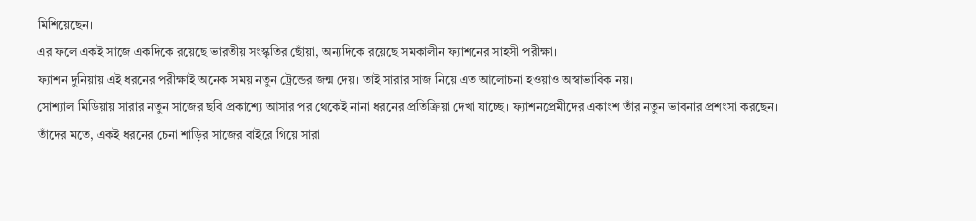মিশিয়েছেন।
এর ফলে একই সাজে একদিকে রয়েছে ভারতীয় সংস্কৃতির ছোঁয়া, অন্যদিকে রয়েছে সমকালীন ফ্যাশনের সাহসী পরীক্ষা।
ফ্যাশন দুনিয়ায় এই ধরনের পরীক্ষাই অনেক সময় নতুন ট্রেন্ডের জন্ম দেয়। তাই সারার সাজ নিয়ে এত আলোচনা হওয়াও অস্বাভাবিক নয়।
সোশ্যাল মিডিয়ায় সারার নতুন সাজের ছবি প্রকাশ্যে আসার পর থেকেই নানা ধরনের প্রতিক্রিয়া দেখা যাচ্ছে। ফ্যাশনপ্রেমীদের একাংশ তাঁর নতুন ভাবনার প্রশংসা করছেন।
তাঁদের মতে, একই ধরনের চেনা শাড়ির সাজের বাইরে গিয়ে সারা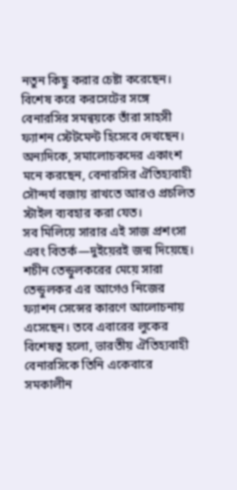নতুন কিছু করার চেষ্টা করেছেন। বিশেষ করে করসেটের সঙ্গে বেনারসির সমন্বয়কে তাঁরা সাহসী ফ্যাশন স্টেটমেন্ট হিসেবে দেখছেন।
অন্যদিকে, সমালোচকদের একাংশ মনে করছেন, বেনারসির ঐতিহ্যবাহী সৌন্দর্য বজায় রাখতে আরও প্রচলিত স্টাইল ব্যবহার করা যেত।
সব মিলিয়ে সারার এই সাজ প্রশংসা এবং বিতর্ক—দুইয়েরই জন্ম দিয়েছে।
শচীন তেন্ডুলকরের মেয়ে সারা তেন্ডুলকর এর আগেও নিজের ফ্যাশন সেন্সের কারণে আলোচনায় এসেছেন। তবে এবারের লুকের বিশেষত্ব হলো, ভারতীয় ঐতিহ্যবাহী বেনারসিকে তিনি একেবারে সমকালীন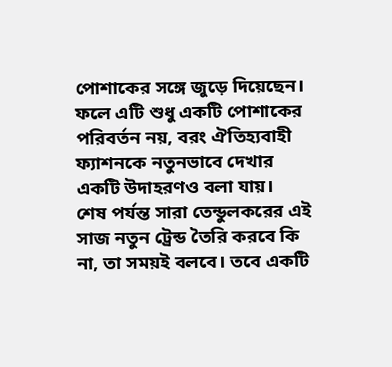পোশাকের সঙ্গে জুড়ে দিয়েছেন।
ফলে এটি শুধু একটি পোশাকের পরিবর্তন নয়, বরং ঐতিহ্যবাহী ফ্যাশনকে নতুনভাবে দেখার একটি উদাহরণও বলা যায়।
শেষ পর্যন্ত সারা তেন্ডুলকরের এই সাজ নতুন ট্রেন্ড তৈরি করবে কি না, তা সময়ই বলবে। তবে একটি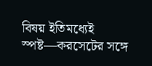বিষয় ইতিমধ্যেই স্পষ্ট—করসেটের সঙ্গে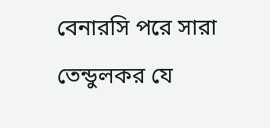বেনারসি পরে সারা তেন্ডুলকর যে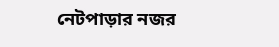নেটপাড়ার নজর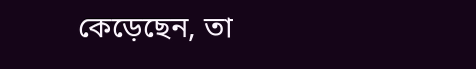কেড়েছেন, তা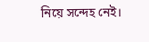নিয়ে সন্দেহ নেই।